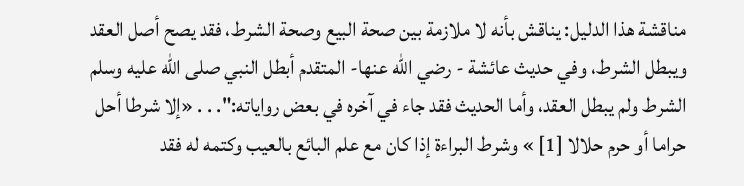مناقشة هذا الدليل: يناقش بأنه لا ملازمة بين صحة البيع وصحة الشرط، فقد يصح أصل العقد ويبطل الشرط، وفي حديث عائشة - رضي الله عنها- المتقدم أبطل النبي صلى الله عليه وسلم الشرط ولم يبطل العقد، وأما الحديث فقد جاء في آخره في بعض رواياته:". . . «إلا شرطا أحل حراما أو حرم حلالا [1] » وشرط البراءة إذا كان مع علم البائع بالعيب وكتمه له فقد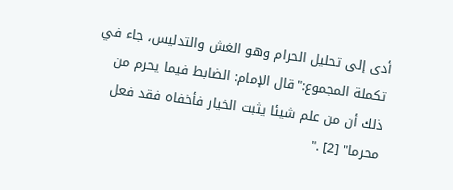أدى إلى تحليل الحرام وهو الغش والتدليس، جاء في تكملة المجموع:"قال الإمام: الضابط فيما يحرم من ذلك أن من علم شيئا يثبت الخيار فأخفاه فقد فعل محرما" [2] ."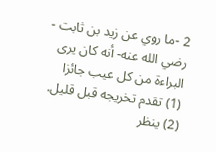2 -ما روي عن زيد بن ثابت - رضي الله عنه- أنه كان يرى البراءة من كل عيب جائزا
(1) تقدم تخريجه قبل قليل.
(2) ينظر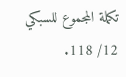تكملة المجموع للسبكي 12/ 118.